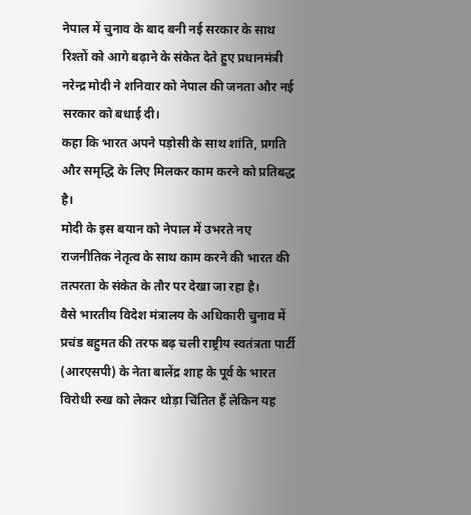नेपाल में चुनाव के बाद बनी नई सरकार के साथ रिश्तों को आगे बढ़ाने के संकेत देते हुए प्रधानमंत्री नरेन्द्र मोदी ने शनिवार को नेपाल की जनता और नई सरकार को बधाई दी।
कहा कि भारत अपने पड़ोसी के साथ शांति, प्रगति और समृद्धि के लिए मिलकर काम करने को प्रतिबद्ध है।
मोदी के इस बयान को नेपाल में उभरते नए राजनीतिक नेतृत्व के साथ काम करने की भारत की तत्परता के संकेत के तौर पर देखा जा रहा है।
वैसे भारतीय विदेश मंत्रालय के अधिकारी चुनाव में प्रचंड बहुमत की तरफ बढ़ चली राष्ट्रीय स्वतंत्रता पार्टी (आरएसपी) के नेता बालेंद्र शाह के पूर्व के भारत विरोधी रुख को लेकर थोड़ा चिंतित हैं लेकिन यह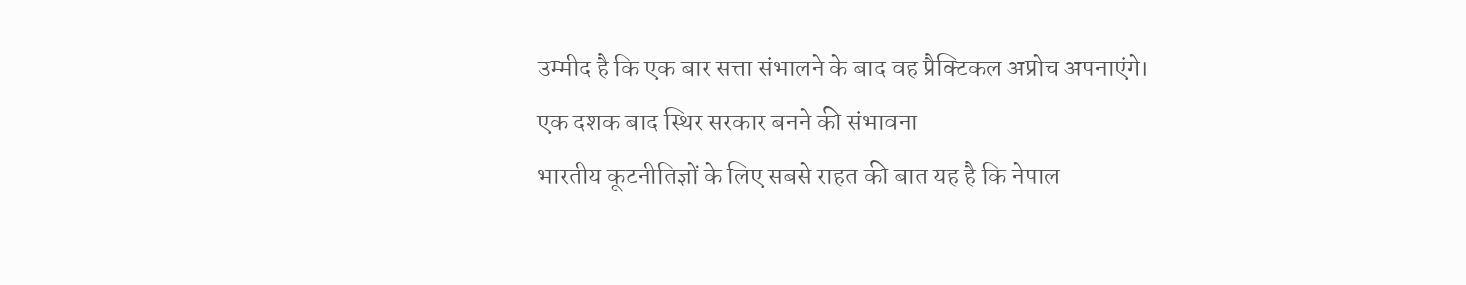उम्मीद है कि एक बार सत्ता संभालने के बाद वह प्रैक्टिकल अप्रोच अपनाएंगे।
एक दशक बाद स्थिर सरकार बनने की संभावना
भारतीय कूटनीतिज्ञों के लिए सबसे राहत की बात यह है कि नेपाल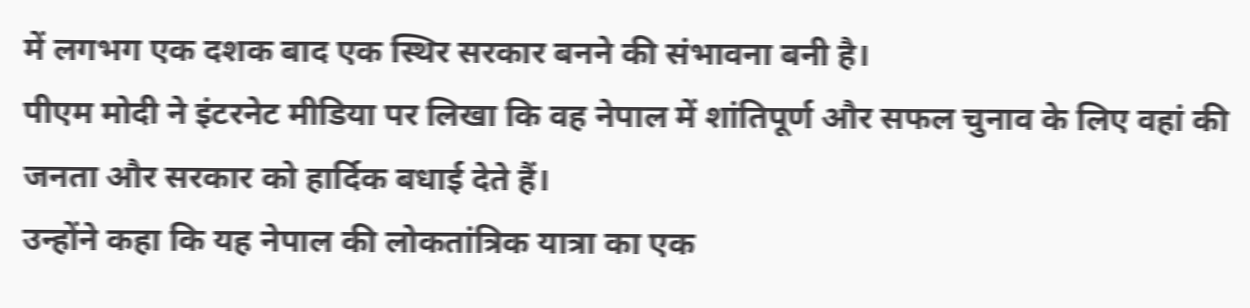में लगभग एक दशक बाद एक स्थिर सरकार बनने की संभावना बनी है।
पीएम मोदी ने इंटरनेट मीडिया पर लिखा कि वह नेपाल में शांतिपूर्ण और सफल चुनाव के लिए वहां की जनता और सरकार को हार्दिक बधाई देते हैं।
उन्होंने कहा कि यह नेपाल की लोकतांत्रिक यात्रा का एक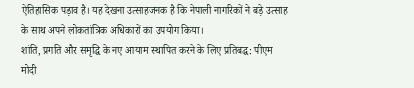ऐतिहासिक पड़ाव है। यह देखना उत्साहजनक है कि नेपाली नागरिकों ने बड़े उत्साह के साथ अपने लोकतांत्रिक अधिकारों का उपयोग किया।
शांति, प्रगति और समृद्धि के नए आयाम स्थापित करने के लिए प्रतिबद्ध: पीएम मोदी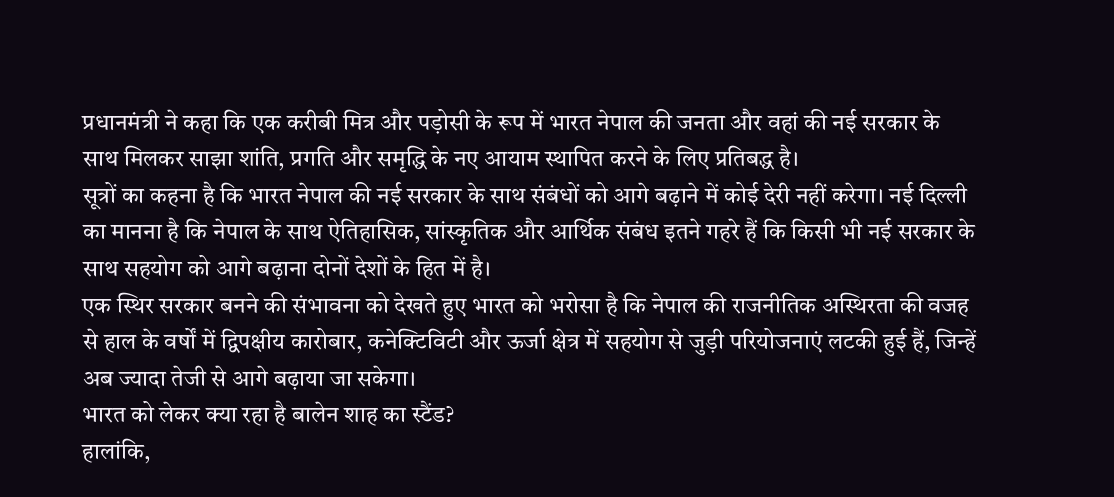प्रधानमंत्री ने कहा कि एक करीबी मित्र और पड़ोसी के रूप में भारत नेपाल की जनता और वहां की नई सरकार के साथ मिलकर साझा शांति, प्रगति और समृद्धि के नए आयाम स्थापित करने के लिए प्रतिबद्ध है।
सूत्रों का कहना है कि भारत नेपाल की नई सरकार के साथ संबंधों को आगे बढ़ाने में कोई देरी नहीं करेगा। नई दिल्ली का मानना है कि नेपाल के साथ ऐतिहासिक, सांस्कृतिक और आर्थिक संबंध इतने गहरे हैं कि किसी भी नई सरकार के साथ सहयोग को आगे बढ़ाना दोनों देशों के हित में है।
एक स्थिर सरकार बनने की संभावना को देखते हुए भारत को भरोसा है कि नेपाल की राजनीतिक अस्थिरता की वजह से हाल के वर्षों में द्विपक्षीय कारोबार, कनेक्टिविटी और ऊर्जा क्षेत्र में सहयोग से जुड़ी परियोजनाएं लटकी हुई हैं, जिन्हें अब ज्यादा तेजी से आगे बढ़ाया जा सकेगा।
भारत को लेकर क्या रहा है बालेन शाह का स्टैंड?
हालांकि,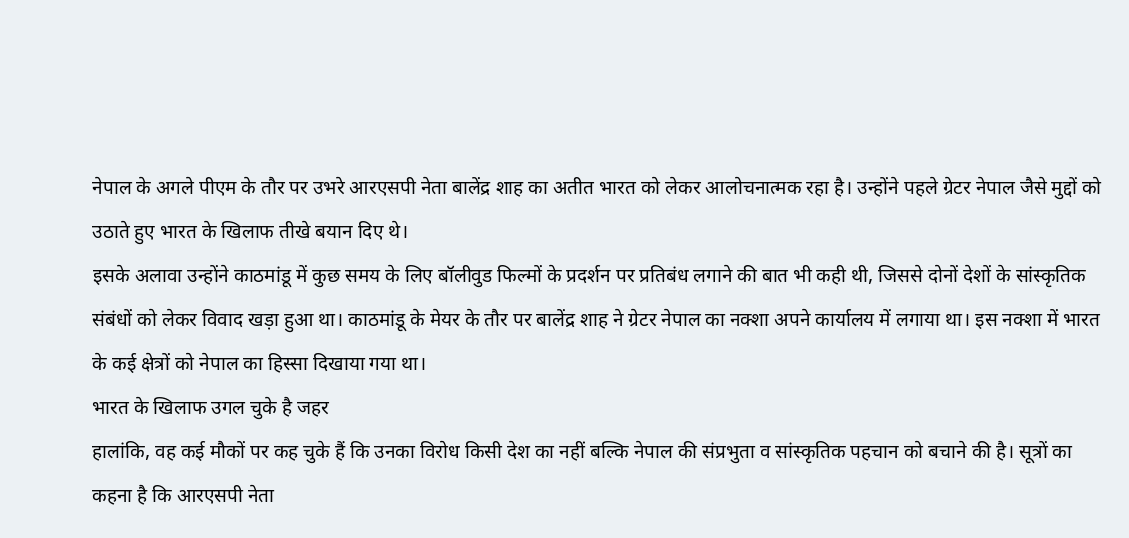नेपाल के अगले पीएम के तौर पर उभरे आरएसपी नेता बालेंद्र शाह का अतीत भारत को लेकर आलोचनात्मक रहा है। उन्होंने पहले ग्रेटर नेपाल जैसे मुद्दों को उठाते हुए भारत के खिलाफ तीखे बयान दिए थे।
इसके अलावा उन्होंने काठमांडू में कुछ समय के लिए बॉलीवुड फिल्मों के प्रदर्शन पर प्रतिबंध लगाने की बात भी कही थी, जिससे दोनों देशों के सांस्कृतिक संबंधों को लेकर विवाद खड़ा हुआ था। काठमांडू के मेयर के तौर पर बालेंद्र शाह ने ग्रेटर नेपाल का नक्शा अपने कार्यालय में लगाया था। इस नक्शा में भारत के कई क्षेत्रों को नेपाल का हिस्सा दिखाया गया था।
भारत के खिलाफ उगल चुके है जहर
हालांकि, वह कई मौकों पर कह चुके हैं कि उनका विरोध किसी देश का नहीं बल्कि नेपाल की संप्रभुता व सांस्कृतिक पहचान को बचाने की है। सूत्रों का कहना है कि आरएसपी नेता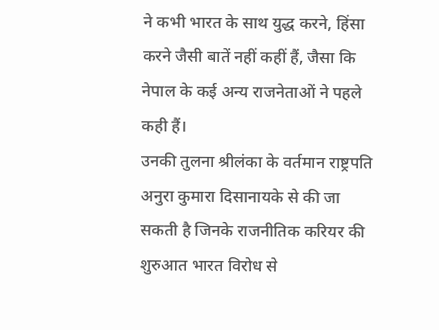ने कभी भारत के साथ युद्ध करने, हिंसा करने जैसी बातें नहीं कहीं हैं, जैसा कि नेपाल के कई अन्य राजनेताओं ने पहले कही हैं।
उनकी तुलना श्रीलंका के वर्तमान राष्ट्रपति अनुरा कुमारा दिसानायके से की जा सकती है जिनके राजनीतिक करियर की शुरुआत भारत विरोध से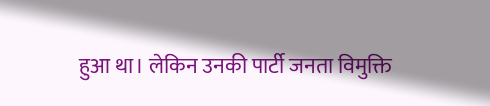हुआ था। लेकिन उनकी पार्टी जनता विमुक्ति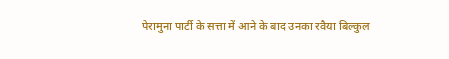पेरामुना पार्टी के सत्ता में आने के बाद उनका रवैया बिल्कुल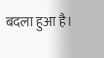बदला हुआ है।